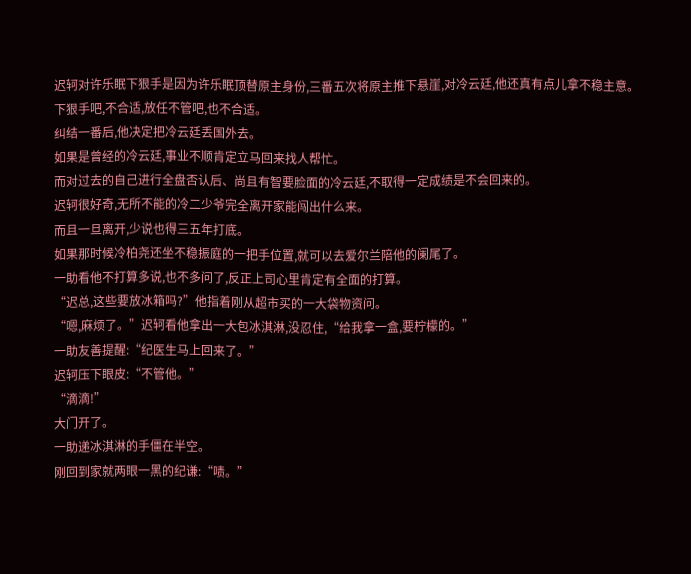迟轲对许乐眠下狠手是因为许乐眠顶替原主身份,三番五次将原主推下悬崖,对冷云廷,他还真有点儿拿不稳主意。
下狠手吧,不合适,放任不管吧,也不合适。
纠结一番后,他决定把冷云廷丢国外去。
如果是曾经的冷云廷,事业不顺肯定立马回来找人帮忙。
而对过去的自己进行全盘否认后、尚且有智要脸面的冷云廷,不取得一定成绩是不会回来的。
迟轲很好奇,无所不能的冷二少爷完全离开家能闯出什么来。
而且一旦离开,少说也得三五年打底。
如果那时候冷柏尧还坐不稳振庭的一把手位置,就可以去爱尔兰陪他的阑尾了。
一助看他不打算多说,也不多问了,反正上司心里肯定有全面的打算。
“迟总,这些要放冰箱吗?”他指着刚从超市买的一大袋物资问。
“嗯,麻烦了。”迟轲看他拿出一大包冰淇淋,没忍住,“给我拿一盒,要柠檬的。”
一助友善提醒:“纪医生马上回来了。”
迟轲压下眼皮:“不管他。”
“滴滴!”
大门开了。
一助递冰淇淋的手僵在半空。
刚回到家就两眼一黑的纪谦:“啧。”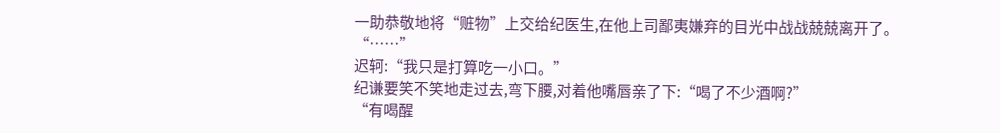一助恭敬地将“赃物”上交给纪医生,在他上司鄙夷嫌弃的目光中战战兢兢离开了。
“……”
迟轲:“我只是打算吃一小口。”
纪谦要笑不笑地走过去,弯下腰,对着他嘴唇亲了下:“喝了不少酒啊?”
“有喝醒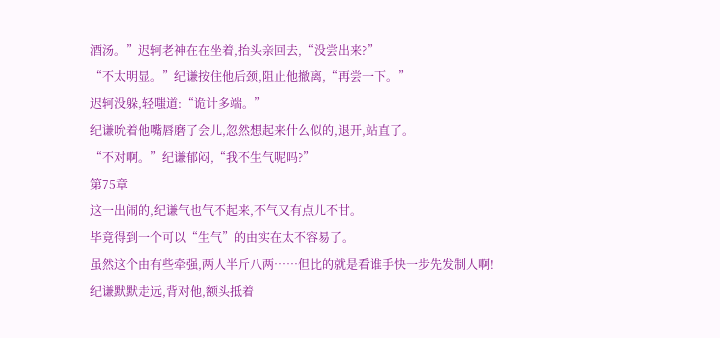酒汤。”迟轲老神在在坐着,抬头亲回去,“没尝出来?”
“不太明显。”纪谦按住他后颈,阻止他撤离,“再尝一下。”
迟轲没躲,轻嗤道:“诡计多端。”
纪谦吮着他嘴唇磨了会儿,忽然想起来什么似的,退开,站直了。
“不对啊。”纪谦郁闷,“我不生气呢吗?”
第75章
这一出闹的,纪谦气也气不起来,不气又有点儿不甘。
毕竟得到一个可以“生气”的由实在太不容易了。
虽然这个由有些牵强,两人半斤八两……但比的就是看谁手快一步先发制人啊!
纪谦默默走远,背对他,额头抵着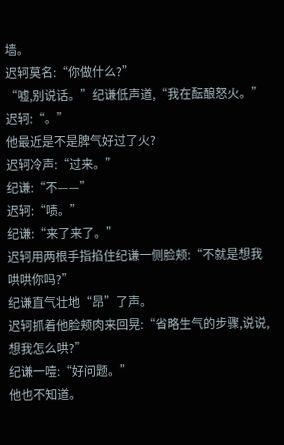墙。
迟轲莫名:“你做什么?”
“嘘,别说话。”纪谦低声道,“我在酝酿怒火。”
迟轲:“。”
他最近是不是脾气好过了火?
迟轲冷声:“过来。”
纪谦:“不——”
迟轲:“啧。”
纪谦:“来了来了。”
迟轲用两根手指掐住纪谦一侧脸颊:“不就是想我哄哄你吗?”
纪谦直气壮地“昂”了声。
迟轲抓着他脸颊肉来回晃:“省略生气的步骤,说说,想我怎么哄?”
纪谦一噎:“好问题。”
他也不知道。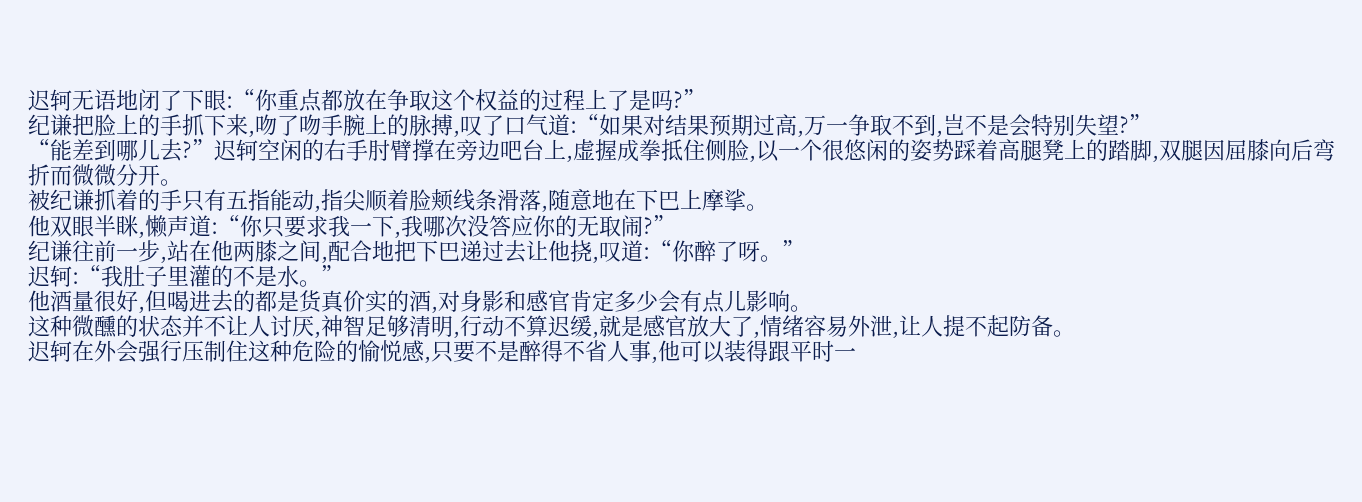迟轲无语地闭了下眼:“你重点都放在争取这个权益的过程上了是吗?”
纪谦把脸上的手抓下来,吻了吻手腕上的脉搏,叹了口气道:“如果对结果预期过高,万一争取不到,岂不是会特别失望?”
“能差到哪儿去?”迟轲空闲的右手肘臂撑在旁边吧台上,虚握成拳抵住侧脸,以一个很悠闲的姿势踩着高腿凳上的踏脚,双腿因屈膝向后弯折而微微分开。
被纪谦抓着的手只有五指能动,指尖顺着脸颊线条滑落,随意地在下巴上摩挲。
他双眼半眯,懒声道:“你只要求我一下,我哪次没答应你的无取闹?”
纪谦往前一步,站在他两膝之间,配合地把下巴递过去让他挠,叹道:“你醉了呀。”
迟轲:“我肚子里灌的不是水。”
他酒量很好,但喝进去的都是货真价实的酒,对身影和感官肯定多少会有点儿影响。
这种微醺的状态并不让人讨厌,神智足够清明,行动不算迟缓,就是感官放大了,情绪容易外泄,让人提不起防备。
迟轲在外会强行压制住这种危险的愉悦感,只要不是醉得不省人事,他可以装得跟平时一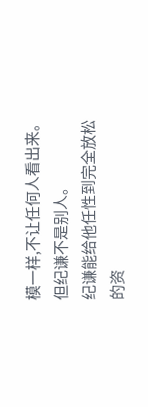模一样,不让任何人看出来。
但纪谦不是别人。
纪谦能给他任性到完全放松的资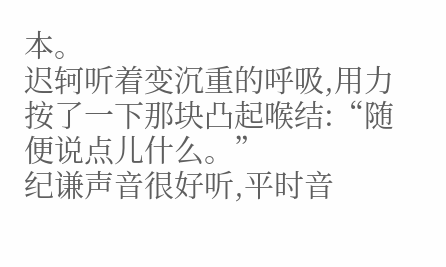本。
迟轲听着变沉重的呼吸,用力按了一下那块凸起喉结:“随便说点儿什么。”
纪谦声音很好听,平时音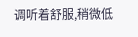调听着舒服,稍微低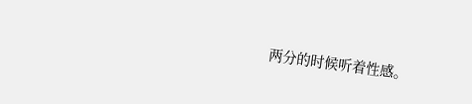两分的时候听着性感。